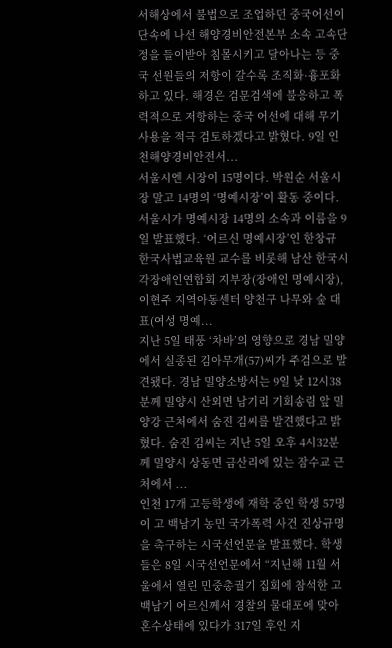서해상에서 불법으로 조업하던 중국어선이 단속에 나선 해양경비안전본부 소속 고속단정을 들이받아 침몰시키고 달아나는 등 중국 선원들의 저항이 갈수록 조직화·흉포화하고 있다. 해경은 검문검색에 불응하고 폭력적으로 저항하는 중국 어선에 대해 무기 사용을 적극 검토하겠다고 밝혔다. 9일 인천해양경비안전서...
서울시엔 시장이 15명이다. 박원순 서울시장 말고 14명의 ‘명예시장’이 활동 중이다. 서울시가 명예시장 14명의 소속과 이름을 9일 발표했다. ‘어르신 명예시장’인 한창규 한국사법교육원 교수를 비롯해 남산 한국시각장애인연합회 지부장(장애인 명예시장), 이현주 지역아동센터 양천구 나무와 숲 대표(여성 명예...
지난 5일 태풍 ‘차바’의 영향으로 경남 밀양에서 실종된 김아무개(57)씨가 주검으로 발견됐다. 경남 밀양소방서는 9일 낮 12시38분께 밀양시 산외면 남기리 기회송림 앞 밀양강 근처에서 숨진 김씨를 발견했다고 밝혔다. 숨진 김씨는 지난 5일 오후 4시32분께 밀양시 상동면 금산리에 있는 잠수교 근처에서 ...
인천 17개 고등학생에 재학 중인 학생 57명이 고 백남기 농민 국가폭력 사건 진상규명을 촉구하는 시국선언문을 발표했다. 학생들은 8일 시국선언문에서 “지닌해 11월 서울에서 열린 민중총궐기 집회에 참석한 고 백남기 어르신께서 경찰의 물대포에 맞아 혼수상태에 있다가 317일 후인 지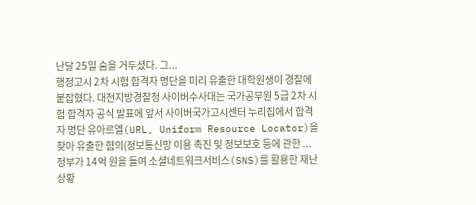난달 25일 숨을 거두셨다. 그...
행정고시 2차 시험 합격자 명단을 미리 유출한 대학원생이 경찰에 붙잡혔다. 대전지방경찰청 사이버수사대는 국가공무원 5급 2차 시험 합격자 공식 발표에 앞서 사이버국가고시센터 누리집에서 합격자 명단 유아르엘(URL, Uniform Resource Locator)을 찾아 유출한 혐의(정보통신망 이용 촉진 및 정보보호 등에 관한 ...
정부가 14억 원을 들여 소셜네트워크서비스(SNS)를 활용한 재난상황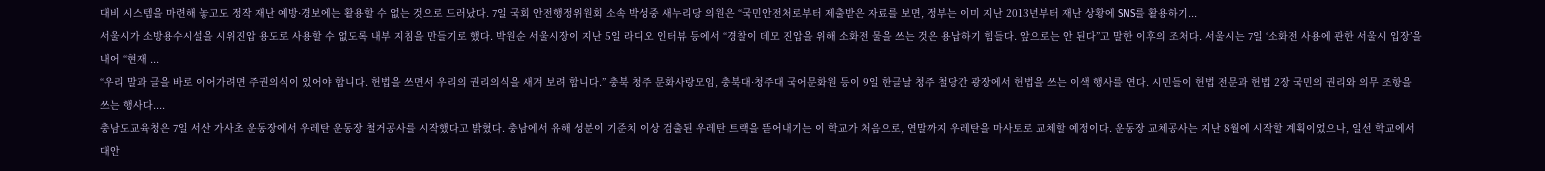대비 시스템을 마련해 놓고도 정작 재난 예방·경보에는 활용할 수 없는 것으로 드러났다. 7일 국회 안전행정위원회 소속 박성중 새누리당 의원은 “국민안전처로부터 제출받은 자료를 보면, 정부는 이미 지난 2013년부터 재난 상황에 SNS를 활용하기...
서울시가 소방용수시설을 시위진압 용도로 사용할 수 없도록 내부 지침을 만들기로 했다. 박원순 서울시장이 지난 5일 라디오 인터뷰 등에서 “경찰이 데모 진압을 위해 소화전 물을 쓰는 것은 용납하기 힘들다. 앞으로는 안 된다”고 말한 이후의 조처다. 서울시는 7일 ‘소화전 사용에 관한 서울시 입장’을 내어 “현재 ...
“우리 말과 글을 바로 이어가려면 주권의식이 있어야 합니다. 헌법을 쓰면서 우리의 권리의식을 새겨 보려 합니다.” 충북 청주 문화사랑모임, 충북대·청주대 국어문화원 등이 9일 한글날 청주 철당간 광장에서 헌법을 쓰는 이색 행사를 연다. 시민들이 헌법 전문과 헌법 2장 국민의 권리와 의무 조항을 쓰는 행사다....
충남도교육청은 7일 서산 가사초 운동장에서 우레탄 운동장 철거공사를 시작했다고 밝혔다. 충남에서 유해 성분이 기준치 이상 검출된 우레탄 트랙을 뜯어내기는 이 학교가 처음으로, 연말까지 우레탄을 마사토로 교체할 예정이다. 운동장 교체공사는 지난 8월에 시작할 계획이었으나, 일선 학교에서 대안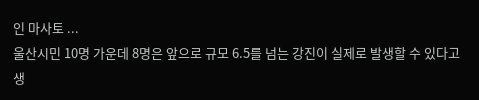인 마사토 ...
울산시민 10명 가운데 8명은 앞으로 규모 6.5를 넘는 강진이 실제로 발생할 수 있다고 생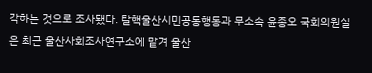각하는 것으로 조사됐다. 탈핵울산시민공동행동과 무소속 윤종오 국회의원실은 최근 울산사회조사연구소에 맡겨 울산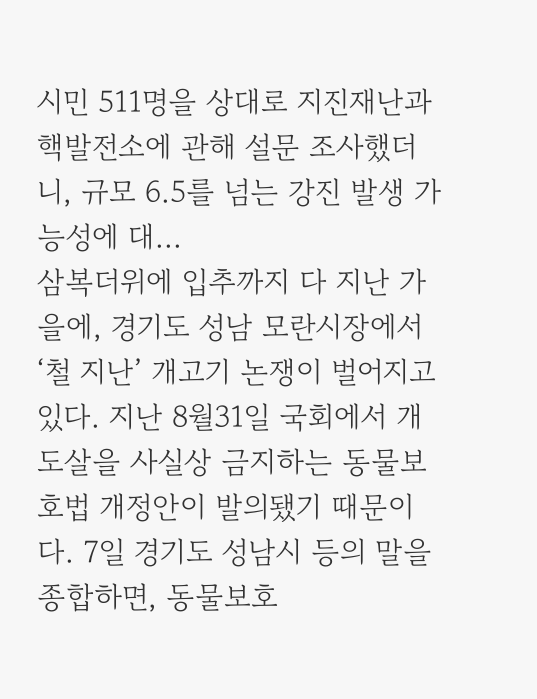시민 511명을 상대로 지진재난과 핵발전소에 관해 설문 조사했더니, 규모 6.5를 넘는 강진 발생 가능성에 대...
삼복더위에 입추까지 다 지난 가을에, 경기도 성남 모란시장에서 ‘철 지난’ 개고기 논쟁이 벌어지고 있다. 지난 8월31일 국회에서 개 도살을 사실상 금지하는 동물보호법 개정안이 발의됐기 때문이다. 7일 경기도 성남시 등의 말을 종합하면, 동물보호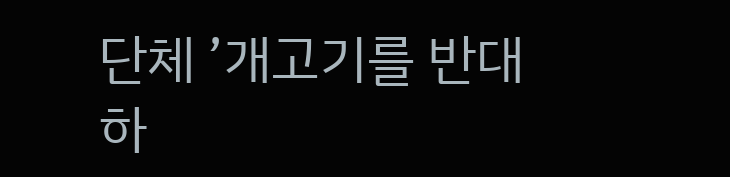단체 ’개고기를 반대하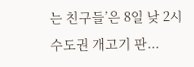는 친구들’은 8일 낮 2시 수도권 개고기 판...